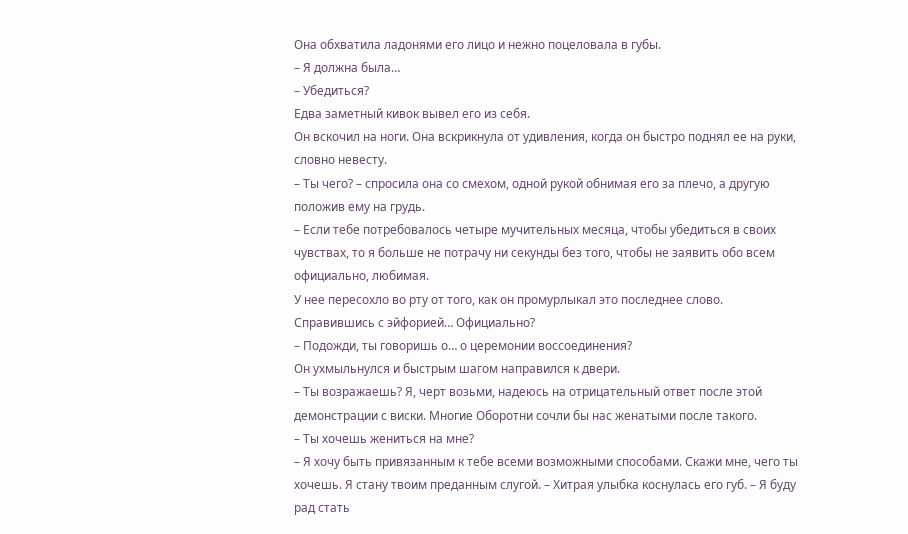Она обхватила ладонями его лицо и нежно поцеловала в губы.
– Я должна была…
– Убедиться?
Едва заметный кивок вывел его из себя.
Он вскочил на ноги. Она вскрикнула от удивления, когда он быстро поднял ее на руки, словно невесту.
– Ты чего? – спросила она со смехом, одной рукой обнимая его за плечо, а другую положив ему на грудь.
– Если тебе потребовалось четыре мучительных месяца, чтобы убедиться в своих чувствах, то я больше не потрачу ни секунды без того, чтобы не заявить обо всем официально, любимая.
У нее пересохло во рту от того, как он промурлыкал это последнее слово.
Справившись с эйфорией… Официально?
– Подожди, ты говоришь о… о церемонии воссоединения?
Он ухмыльнулся и быстрым шагом направился к двери.
– Ты возражаешь? Я, черт возьми, надеюсь на отрицательный ответ после этой демонстрации с виски. Многие Оборотни сочли бы нас женатыми после такого.
– Ты хочешь жениться на мне?
– Я хочу быть привязанным к тебе всеми возможными способами. Скажи мне, чего ты хочешь. Я стану твоим преданным слугой. – Хитрая улыбка коснулась его губ. – Я буду рад стать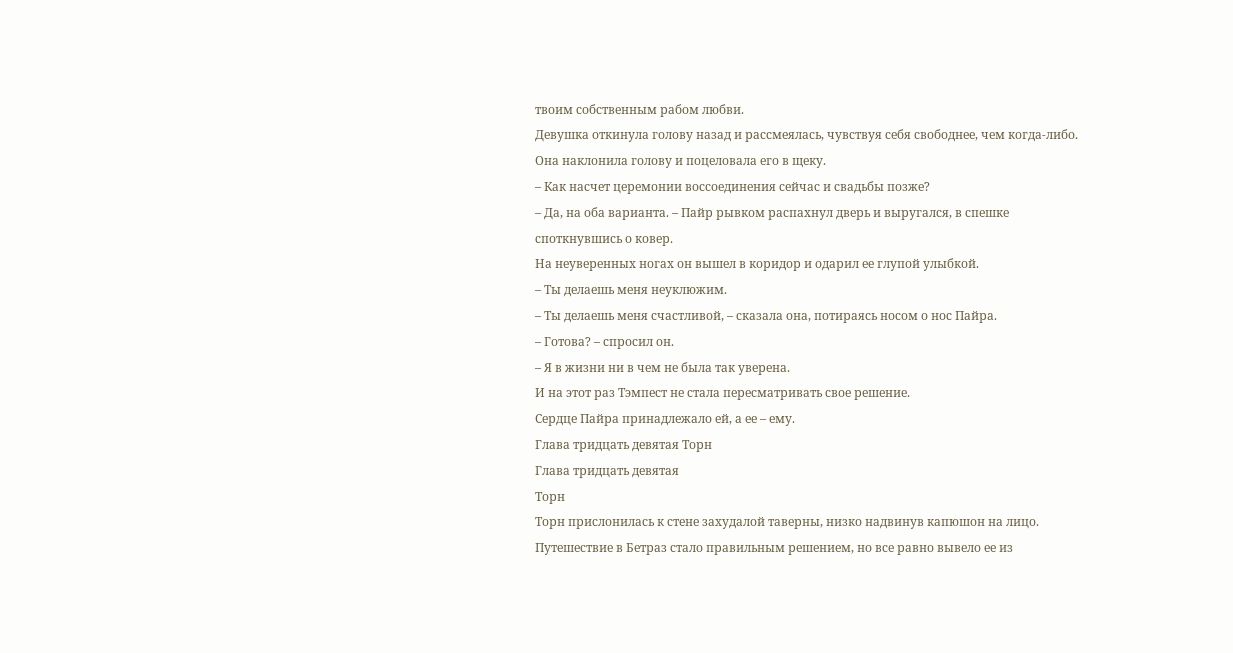твоим собственным рабом любви.
Девушка откинула голову назад и рассмеялась, чувствуя себя свободнее, чем когда-либо. Она наклонила голову и поцеловала его в щеку.
– Как насчет церемонии воссоединения сейчас и свадьбы позже?
– Да, на оба варианта. – Пайр рывком распахнул дверь и выругался, в спешке споткнувшись о ковер.
На неуверенных ногах он вышел в коридор и одарил ее глупой улыбкой.
– Ты делаешь меня неуклюжим.
– Ты делаешь меня счастливой, – сказала она, потираясь носом о нос Пайра.
– Готова? – спросил он.
– Я в жизни ни в чем не была так уверена.
И на этот раз Тэмпест не стала пересматривать свое решение.
Сердце Пайра принадлежало ей, а ее – ему.
Глава тридцать девятая Торн
Глава тридцать девятая
Торн
Торн прислонилась к стене захудалой таверны, низко надвинув капюшон на лицо. Путешествие в Бетраз стало правильным решением, но все равно вывело ее из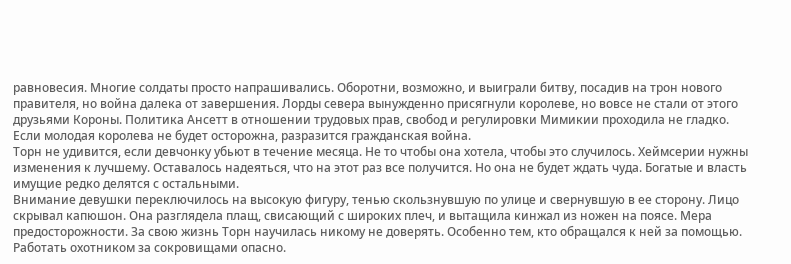равновесия. Многие солдаты просто напрашивались. Оборотни, возможно, и выиграли битву, посадив на трон нового правителя, но война далека от завершения. Лорды севера вынужденно присягнули королеве, но вовсе не стали от этого друзьями Короны. Политика Ансетт в отношении трудовых прав, свобод и регулировки Мимикии проходила не гладко. Если молодая королева не будет осторожна, разразится гражданская война.
Торн не удивится, если девчонку убьют в течение месяца. Не то чтобы она хотела, чтобы это случилось. Хеймсерии нужны изменения к лучшему. Оставалось надеяться, что на этот раз все получится. Но она не будет ждать чуда. Богатые и власть имущие редко делятся с остальными.
Внимание девушки переключилось на высокую фигуру, тенью скользнувшую по улице и свернувшую в ее сторону. Лицо скрывал капюшон. Она разглядела плащ, свисающий с широких плеч, и вытащила кинжал из ножен на поясе. Мера предосторожности. За свою жизнь Торн научилась никому не доверять. Особенно тем, кто обращался к ней за помощью. Работать охотником за сокровищами опасно.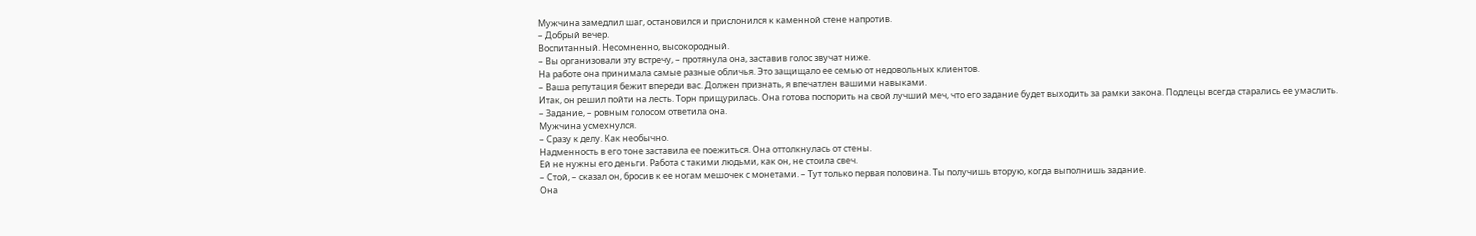Мужчина замедлил шаг, остановился и прислонился к каменной стене напротив.
– Добрый вечер.
Воспитанный. Несомненно, высокородный.
– Вы организовали эту встречу, – протянула она, заставив голос звучат ниже.
На работе она принимала самые разные обличья. Это защищало ее семью от недовольных клиентов.
– Ваша репутация бежит впереди вас. Должен признать, я впечатлен вашими навыками.
Итак, он решил пойти на лесть. Торн прищурилась. Она готова поспорить на свой лучший меч, что его задание будет выходить за рамки закона. Подлецы всегда старались ее умаслить.
– Задание, – ровным голосом ответила она.
Мужчина усмехнулся.
– Сразу к делу. Как необычно.
Надменность в его тоне заставила ее поежиться. Она оттолкнулась от стены.
Ей не нужны его деньги. Работа с такими людьми, как он, не стоила свеч.
– Стой, – сказал он, бросив к ее ногам мешочек с монетами. – Тут только первая половина. Ты получишь вторую, когда выполнишь задание.
Она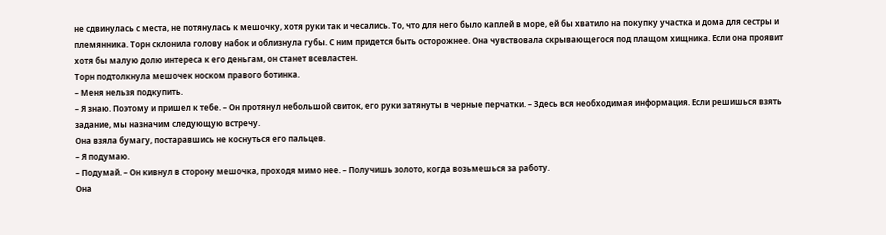не сдвинулась с места, не потянулась к мешочку, хотя руки так и чесались. То, что для него было каплей в море, ей бы хватило на покупку участка и дома для сестры и племянника. Торн склонила голову набок и облизнула губы. С ним придется быть осторожнее. Она чувствовала скрывающегося под плащом хищника. Если она проявит хотя бы малую долю интереса к его деньгам, он станет всевластен.
Торн подтолкнула мешочек носком правого ботинка.
– Меня нельзя подкупить.
– Я знаю. Поэтому и пришел к тебе. – Он протянул небольшой свиток, его руки затянуты в черные перчатки. – Здесь вся необходимая информация. Если решишься взять задание, мы назначим следующую встречу.
Она взяла бумагу, постаравшись не коснуться его пальцев.
– Я подумаю.
– Подумай. – Он кивнул в сторону мешочка, проходя мимо нее. – Получишь золото, когда возьмешься за работу.
Она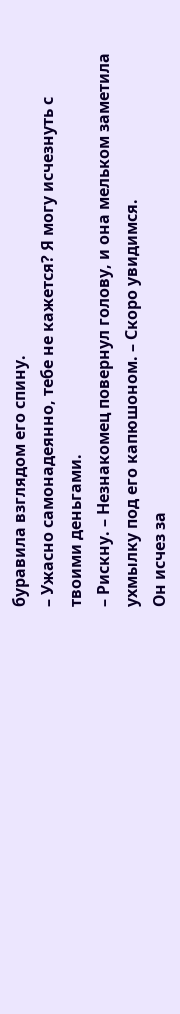буравила взглядом его спину.
– Ужасно самонадеянно, тебе не кажется? Я могу исчезнуть с твоими деньгами.
– Рискну. – Незнакомец повернул голову, и она мельком заметила ухмылку под его капюшоном. – Скоро увидимся.
Он исчез за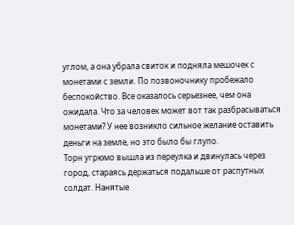углом, а она убрала свиток и подняла мешочек с монетами с земли. По позвоночнику пробежало беспокойство. Все оказалось серьезнее, чем она ожидала. Что за человек может вот так разбрасываться монетами? У нее возникло сильное желание оставить деньги на земле, но это было бы глупо.
Торн угрюмо вышла из переулка и двинулась через город, стараясь держаться подальше от распутных солдат. Нанятые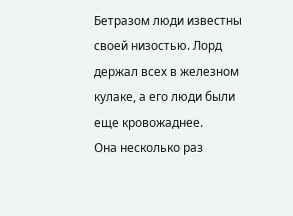Бетразом люди известны своей низостью. Лорд держал всех в железном кулаке, а его люди были еще кровожаднее.
Она несколько раз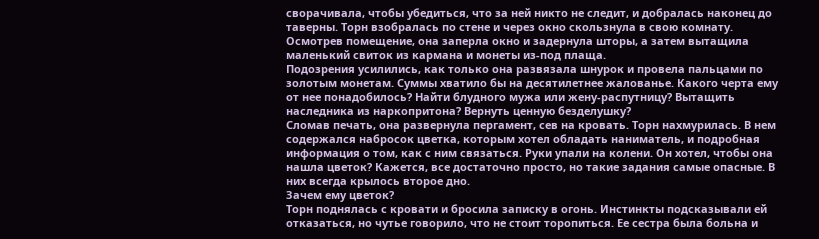сворачивала, чтобы убедиться, что за ней никто не следит, и добралась наконец до таверны. Торн взобралась по стене и через окно скользнула в свою комнату. Осмотрев помещение, она заперла окно и задернула шторы, а затем вытащила маленький свиток из кармана и монеты из-под плаща.
Подозрения усилились, как только она развязала шнурок и провела пальцами по золотым монетам. Суммы хватило бы на десятилетнее жалованье. Какого черта ему от нее понадобилось? Найти блудного мужа или жену-распутницу? Вытащить наследника из наркопритона? Вернуть ценную безделушку?
Сломав печать, она развернула пергамент, сев на кровать. Торн нахмурилась. В нем содержался набросок цветка, которым хотел обладать наниматель, и подробная информация о том, как с ним связаться. Руки упали на колени. Он хотел, чтобы она нашла цветок? Кажется, все достаточно просто, но такие задания самые опасные. В них всегда крылось второе дно.
Зачем ему цветок?
Торн поднялась с кровати и бросила записку в огонь. Инстинкты подсказывали ей отказаться, но чутье говорило, что не стоит торопиться. Ее сестра была больна и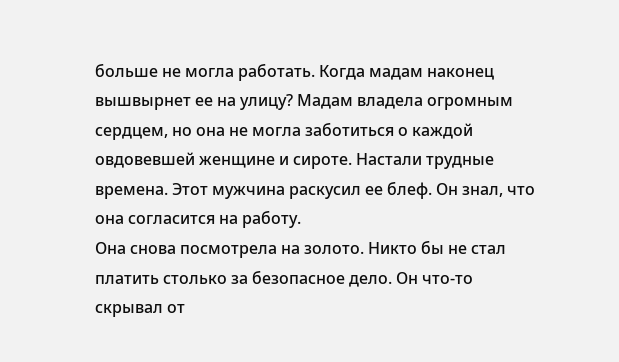больше не могла работать. Когда мадам наконец вышвырнет ее на улицу? Мадам владела огромным сердцем, но она не могла заботиться о каждой овдовевшей женщине и сироте. Настали трудные времена. Этот мужчина раскусил ее блеф. Он знал, что она согласится на работу.
Она снова посмотрела на золото. Никто бы не стал платить столько за безопасное дело. Он что-то скрывал от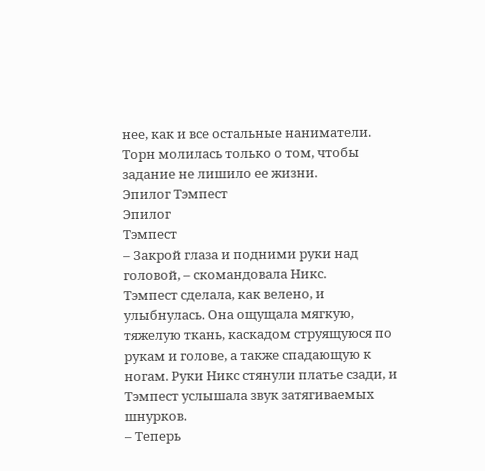нее, как и все остальные наниматели.
Торн молилась только о том, чтобы задание не лишило ее жизни.
Эпилог Тэмпест
Эпилог
Тэмпест
– Закрой глаза и подними руки над головой, – скомандовала Никс.
Тэмпест сделала, как велено, и улыбнулась. Она ощущала мягкую, тяжелую ткань, каскадом струящуюся по рукам и голове, а также спадающую к ногам. Руки Никс стянули платье сзади, и Тэмпест услышала звук затягиваемых шнурков.
– Теперь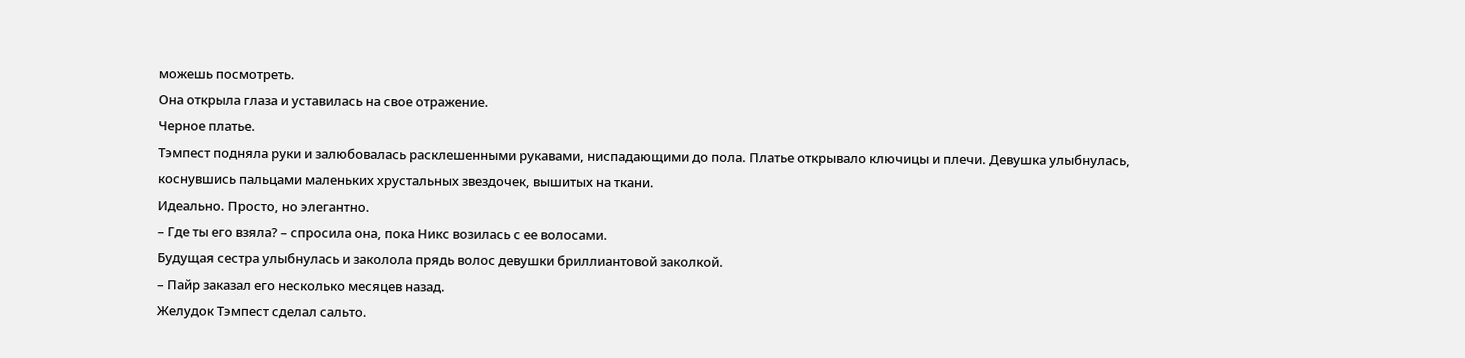можешь посмотреть.
Она открыла глаза и уставилась на свое отражение.
Черное платье.
Тэмпест подняла руки и залюбовалась расклешенными рукавами, ниспадающими до пола. Платье открывало ключицы и плечи. Девушка улыбнулась, коснувшись пальцами маленьких хрустальных звездочек, вышитых на ткани.
Идеально. Просто, но элегантно.
– Где ты его взяла? – спросила она, пока Никс возилась с ее волосами.
Будущая сестра улыбнулась и заколола прядь волос девушки бриллиантовой заколкой.
– Пайр заказал его несколько месяцев назад.
Желудок Тэмпест сделал сальто.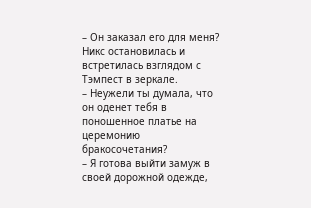– Он заказал его для меня?
Никс остановилась и встретилась взглядом с Тэмпест в зеркале.
– Неужели ты думала, что он оденет тебя в поношенное платье на церемонию бракосочетания?
– Я готова выйти замуж в своей дорожной одежде,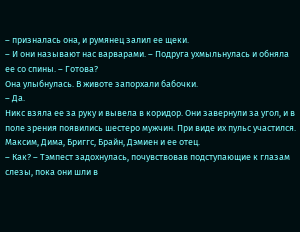– призналась она, и румянец залил ее щеки.
– И они называют нас варварами. – Подруга ухмыльнулась и обняла ее со спины. – Готова?
Она улыбнулась. В животе запорхали бабочки.
– Да.
Никс взяла ее за руку и вывела в коридор. Они завернули за угол, и в поле зрения появились шестеро мужчин. При виде их пульс участился.
Максим, Дима, Бриггс, Брайн, Дэмиен и ее отец.
– Как? – Тэмпест задохнулась, почувствовав подступающие к глазам слезы, пока они шли в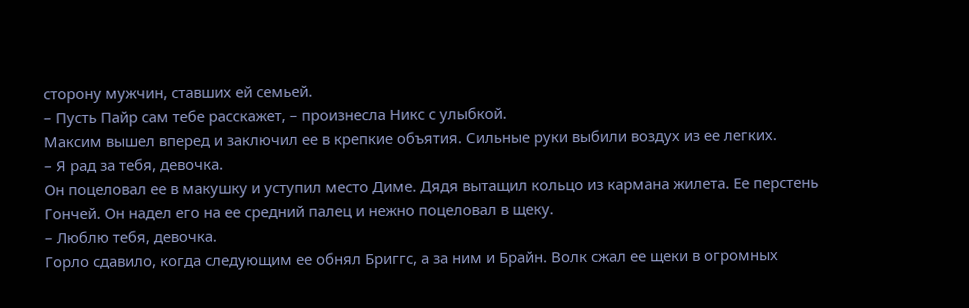сторону мужчин, ставших ей семьей.
– Пусть Пайр сам тебе расскажет, – произнесла Никс с улыбкой.
Максим вышел вперед и заключил ее в крепкие объятия. Сильные руки выбили воздух из ее легких.
– Я рад за тебя, девочка.
Он поцеловал ее в макушку и уступил место Диме. Дядя вытащил кольцо из кармана жилета. Ее перстень Гончей. Он надел его на ее средний палец и нежно поцеловал в щеку.
– Люблю тебя, девочка.
Горло сдавило, когда следующим ее обнял Бриггс, а за ним и Брайн. Волк сжал ее щеки в огромных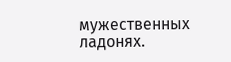мужественных ладонях.